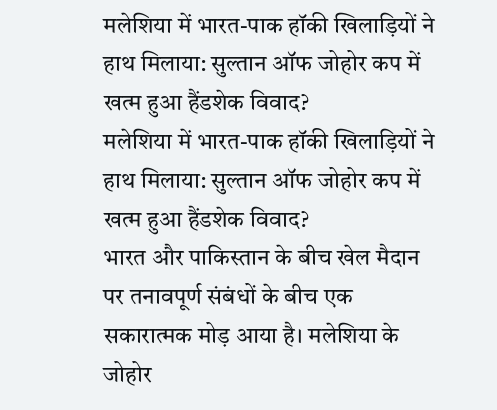मलेशिया में भारत-पाक हॉकी खिलाड़ियों ने हाथ मिलाया: सुल्तान ऑफ जोहोर कप में खत्म हुआ हैंडशेक विवाद?
मलेशिया में भारत-पाक हॉकी खिलाड़ियों ने हाथ मिलाया: सुल्तान ऑफ जोहोर कप में खत्म हुआ हैंडशेक विवाद?
भारत और पाकिस्तान के बीच खेल मैदान पर तनावपूर्ण संबंधों के बीच एक सकारात्मक मोड़ आया है। मलेशिया के जोहोर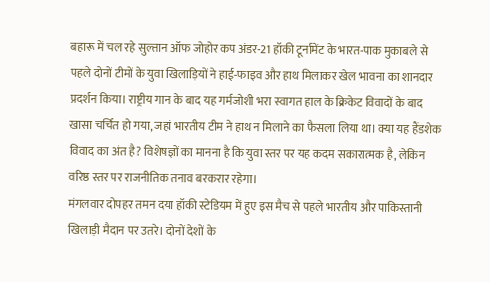बहारू में चल रहे सुल्तान ऑफ जोहोर कप अंडर-21 हॉकी टूर्नामेंट के भारत-पाक मुकाबले से पहले दोनों टीमों के युवा खिलाड़ियों ने हाई-फाइव और हाथ मिलाकर खेल भावना का शानदार प्रदर्शन किया। राष्ट्रीय गान के बाद यह गर्मजोशी भरा स्वागत हाल के क्रिकेट विवादों के बाद खासा चर्चित हो गया, जहां भारतीय टीम ने हाथ न मिलाने का फैसला लिया था। क्या यह हैंडशेक विवाद का अंत है? विशेषज्ञों का मानना है कि युवा स्तर पर यह कदम सकारात्मक है, लेकिन वरिष्ठ स्तर पर राजनीतिक तनाव बरकरार रहेगा।
मंगलवार दोपहर तमन दया हॉकी स्टेडियम में हुए इस मैच से पहले भारतीय और पाकिस्तानी खिलाड़ी मैदान पर उतरे। दोनों देशों के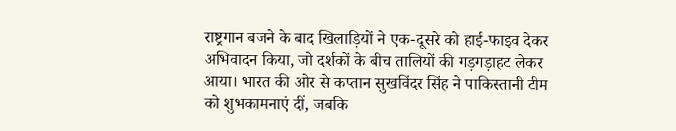राष्ट्रगान बजने के बाद खिलाड़ियों ने एक-दूसरे को हाई-फाइव देकर अभिवादन किया, जो दर्शकों के बीच तालियों की गड़गड़ाहट लेकर आया। भारत की ओर से कप्तान सुखविंदर सिंह ने पाकिस्तानी टीम को शुभकामनाएं दीं, जबकि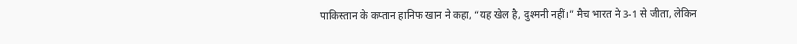पाकिस्तान के कप्तान हानिफ खान ने कहा, “यह खेल है, दुश्मनी नहीं।” मैच भारत ने 3-1 से जीता, लेकिन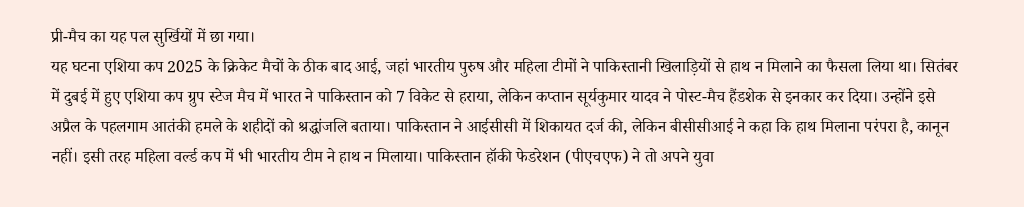प्री-मैच का यह पल सुर्खियों में छा गया।
यह घटना एशिया कप 2025 के क्रिकेट मैचों के ठीक बाद आई, जहां भारतीय पुरुष और महिला टीमों ने पाकिस्तानी खिलाड़ियों से हाथ न मिलाने का फैसला लिया था। सितंबर में दुबई में हुए एशिया कप ग्रुप स्टेज मैच में भारत ने पाकिस्तान को 7 विकेट से हराया, लेकिन कप्तान सूर्यकुमार यादव ने पोस्ट-मैच हैंडशेक से इनकार कर दिया। उन्होंने इसे अप्रैल के पहलगाम आतंकी हमले के शहीदों को श्रद्धांजलि बताया। पाकिस्तान ने आईसीसी में शिकायत दर्ज की, लेकिन बीसीसीआई ने कहा कि हाथ मिलाना परंपरा है, कानून नहीं। इसी तरह महिला वर्ल्ड कप में भी भारतीय टीम ने हाथ न मिलाया। पाकिस्तान हॉकी फेडरेशन (पीएचएफ) ने तो अपने युवा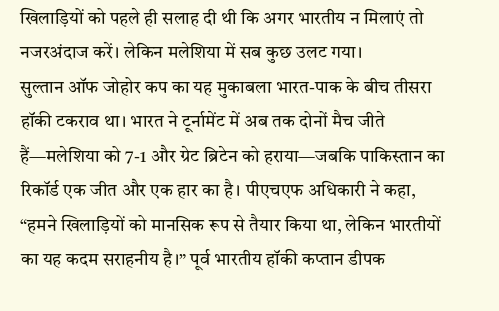खिलाड़ियों को पहले ही सलाह दी थी कि अगर भारतीय न मिलाएं तो नजरअंदाज करें। लेकिन मलेशिया में सब कुछ उलट गया।
सुल्तान ऑफ जोहोर कप का यह मुकाबला भारत-पाक के बीच तीसरा हॉकी टकराव था। भारत ने टूर्नामेंट में अब तक दोनों मैच जीते हैं—मलेशिया को 7-1 और ग्रेट ब्रिटेन को हराया—जबकि पाकिस्तान का रिकॉर्ड एक जीत और एक हार का है। पीएचएफ अधिकारी ने कहा, “हमने खिलाड़ियों को मानसिक रूप से तैयार किया था, लेकिन भारतीयों का यह कदम सराहनीय है।” पूर्व भारतीय हॉकी कप्तान डीपक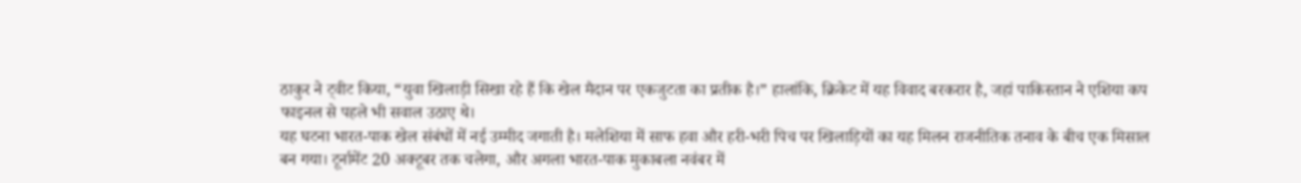ठाकुर ने ट्वीट किया, “युवा खिलाड़ी सिखा रहे हैं कि खेल मैदान पर एकजुटता का प्रतीक है।” हालांकि, क्रिकेट में यह विवाद बरकरार है, जहां पाकिस्तान ने एशिया कप फाइनल से पहले भी सवाल उठाए थे।
यह घटना भारत-पाक खेल संबंधों में नई उम्मीद जगाती है। मलेशिया में साफ हवा और हरी-भरी पिच पर खिलाड़ियों का यह मिलन राजनीतिक तनाव के बीच एक मिसाल बन गया। टूर्नामेंट 20 अक्टूबर तक चलेगा, और अगला भारत-पाक मुकाबला नवंबर में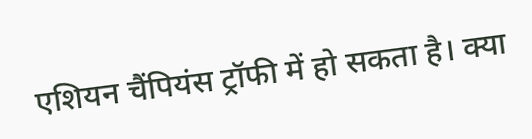एशियन चैंपियंस ट्रॉफी में हो सकता है। क्या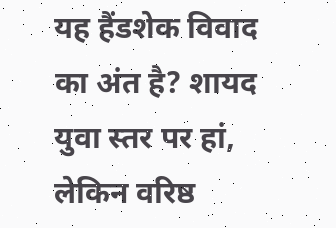यह हैंडशेक विवाद का अंत है? शायद युवा स्तर पर हां, लेकिन वरिष्ठ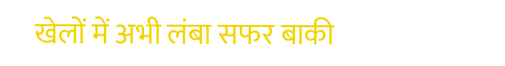खेलों में अभी लंबा सफर बाकी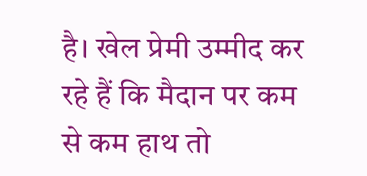है। खेल प्रेमी उम्मीद कर रहे हैं कि मैदान पर कम से कम हाथ तो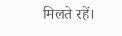मिलते रहें।